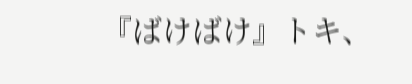『ばけばけ』トキ、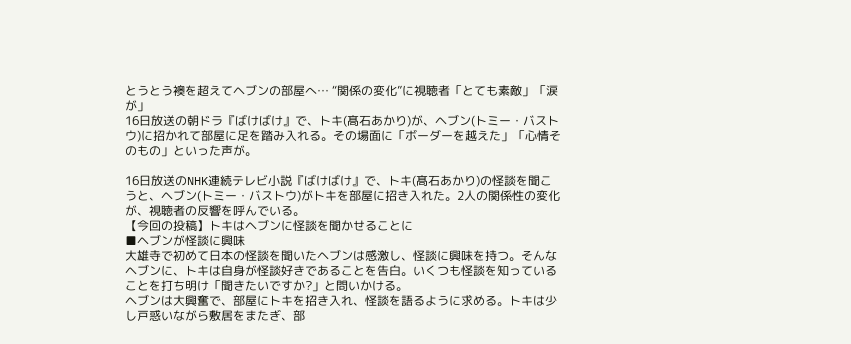とうとう襖を超えてヘブンの部屋へ… “関係の変化”に視聴者「とても素敵」「涙が」
16日放送の朝ドラ『ばけばけ』で、トキ(髙石あかり)が、ヘブン(トミー・バストウ)に招かれて部屋に足を踏み入れる。その場面に「ボーダーを越えた」「心情そのもの」といった声が。

16日放送のNHK連続テレビ小説『ばけばけ』で、トキ(髙石あかり)の怪談を聞こうと、ヘブン(トミー・バストウ)がトキを部屋に招き入れた。2人の関係性の変化が、視聴者の反響を呼んでいる。
【今回の投稿】トキはヘブンに怪談を聞かせることに
■ヘブンが怪談に興味
大雄寺で初めて日本の怪談を聞いたヘブンは感激し、怪談に興味を持つ。そんなヘブンに、トキは自身が怪談好きであることを告白。いくつも怪談を知っていることを打ち明け「聞きたいですか?」と問いかける。
ヘブンは大興奮で、部屋にトキを招き入れ、怪談を語るように求める。トキは少し戸惑いながら敷居をまたぎ、部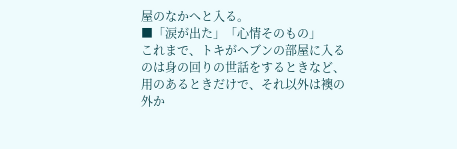屋のなかへと入る。
■「涙が出た」「心情そのもの」
これまで、トキがヘブンの部屋に入るのは身の回りの世話をするときなど、用のあるときだけで、それ以外は襖の外か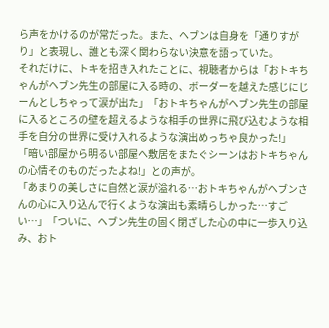ら声をかけるのが常だった。また、ヘブンは自身を「通りすがり」と表現し、誰とも深く関わらない決意を語っていた。
それだけに、トキを招き入れたことに、視聴者からは「おトキちゃんがヘブン先生の部屋に入る時の、ボーダーを越えた感じにじーんとしちゃって涙が出た」「おトキちゃんがヘブン先生の部屋に入るところの壁を超えるような相手の世界に飛び込むような相手を自分の世界に受け入れるような演出めっちゃ良かった!」「暗い部屋から明るい部屋へ敷居をまたぐシーンはおトキちゃんの心情そのものだったよね!」との声が。
「あまりの美しさに自然と涙が溢れる…おトキちゃんがヘブンさんの心に入り込んで行くような演出も素晴らしかった…すごい…」「ついに、ヘブン先生の固く閉ざした心の中に一歩入り込み、おト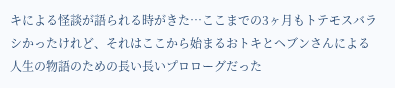キによる怪談が語られる時がきた…ここまでの3ヶ月もトテモスバラシかったけれど、それはここから始まるおトキとヘブンさんによる人生の物語のための長い長いプロローグだった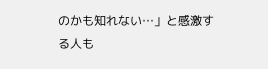のかも知れない…」と感激する人も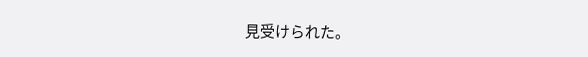見受けられた。